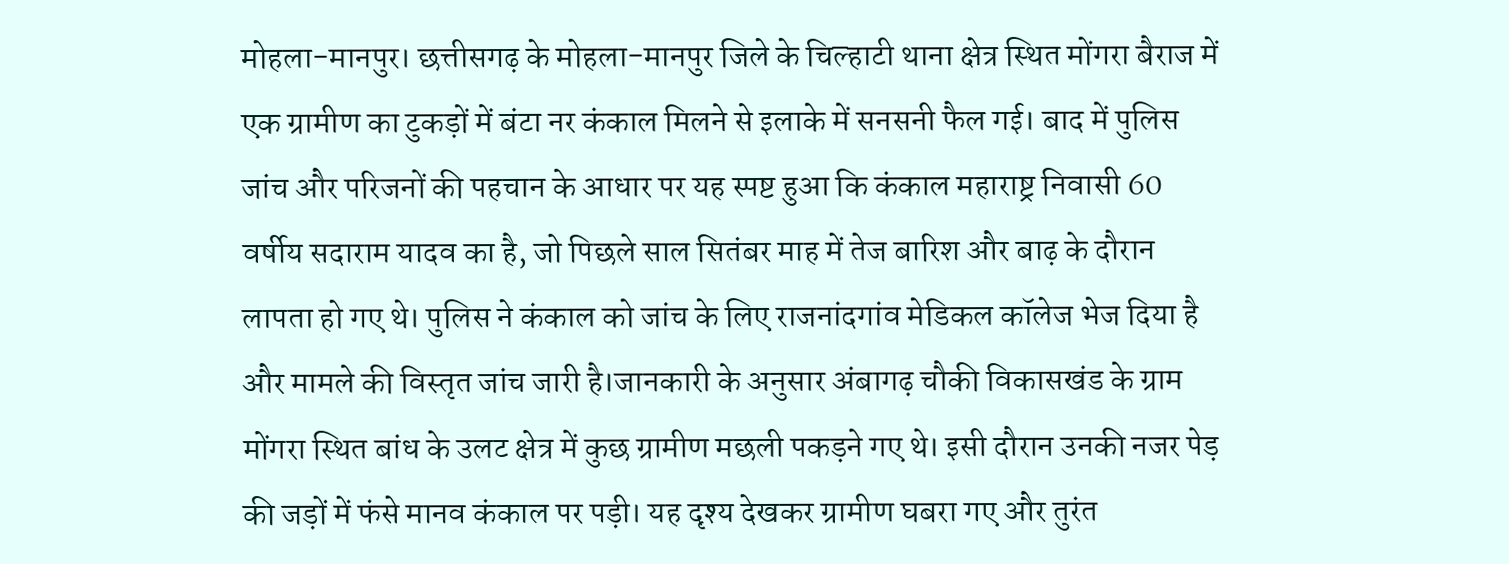मोहला-मानपुर। छत्तीसगढ़ के मोहला-मानपुर जिले के चिल्हाटी थाना क्षेत्र स्थित मोंगरा बैराज में एक ग्रामीण का टुकड़ों में बंटा नर कंकाल मिलने से इलाके में सनसनी फैल गई। बाद में पुलिस जांच और परिजनों की पहचान के आधार पर यह स्पष्ट हुआ कि कंकाल महाराष्ट्र निवासी 60 वर्षीय सदाराम यादव का है, जो पिछले साल सितंबर माह में तेज बारिश और बाढ़ के दौरान लापता हो गए थे। पुलिस ने कंकाल को जांच के लिए राजनांदगांव मेडिकल कॉलेज भेज दिया है और मामले की विस्तृत जांच जारी है।जानकारी के अनुसार अंबागढ़ चौकी विकासखंड के ग्राम मोंगरा स्थित बांध के उलट क्षेत्र में कुछ ग्रामीण मछली पकड़ने गए थे। इसी दौरान उनकी नजर पेड़ की जड़ों में फंसे मानव कंकाल पर पड़ी। यह दृश्य देखकर ग्रामीण घबरा गए और तुरंत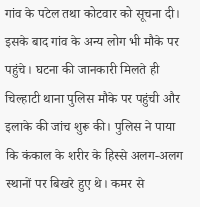गांव के पटेल तथा कोटवार को सूचना दी। इसके बाद गांव के अन्य लोग भी मौके पर पहुंचे। घटना की जानकारी मिलते ही चिल्हाटी थाना पुलिस मौके पर पहुंची और इलाके की जांच शुरू की। पुलिस ने पाया कि कंकाल के शरीर के हिस्से अलग-अलग स्थानों पर बिखरे हुए थे। कमर से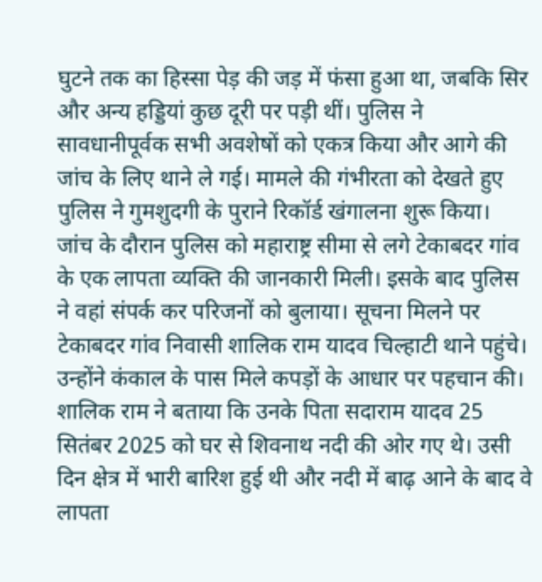घुटने तक का हिस्सा पेड़ की जड़ में फंसा हुआ था, जबकि सिर और अन्य हड्डियां कुछ दूरी पर पड़ी थीं। पुलिस ने सावधानीपूर्वक सभी अवशेषों को एकत्र किया और आगे की जांच के लिए थाने ले गई। मामले की गंभीरता को देखते हुए पुलिस ने गुमशुदगी के पुराने रिकॉर्ड खंगालना शुरू किया।
जांच के दौरान पुलिस को महाराष्ट्र सीमा से लगे टेकाबदर गांव के एक लापता व्यक्ति की जानकारी मिली। इसके बाद पुलिस ने वहां संपर्क कर परिजनों को बुलाया। सूचना मिलने पर टेकाबदर गांव निवासी शालिक राम यादव चिल्हाटी थाने पहुंचे। उन्होंने कंकाल के पास मिले कपड़ों के आधार पर पहचान की। शालिक राम ने बताया कि उनके पिता सदाराम यादव 25 सितंबर 2025 को घर से शिवनाथ नदी की ओर गए थे। उसी दिन क्षेत्र में भारी बारिश हुई थी और नदी में बाढ़ आने के बाद वे लापता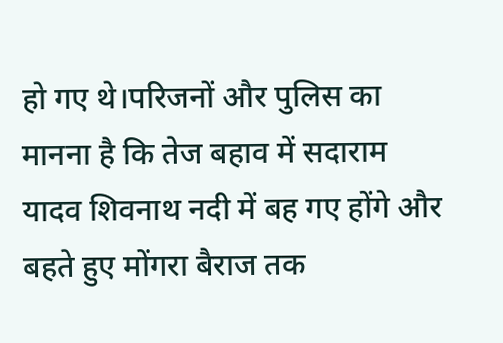हो गए थे।परिजनों और पुलिस का मानना है कि तेज बहाव में सदाराम यादव शिवनाथ नदी में बह गए होंगे और बहते हुए मोंगरा बैराज तक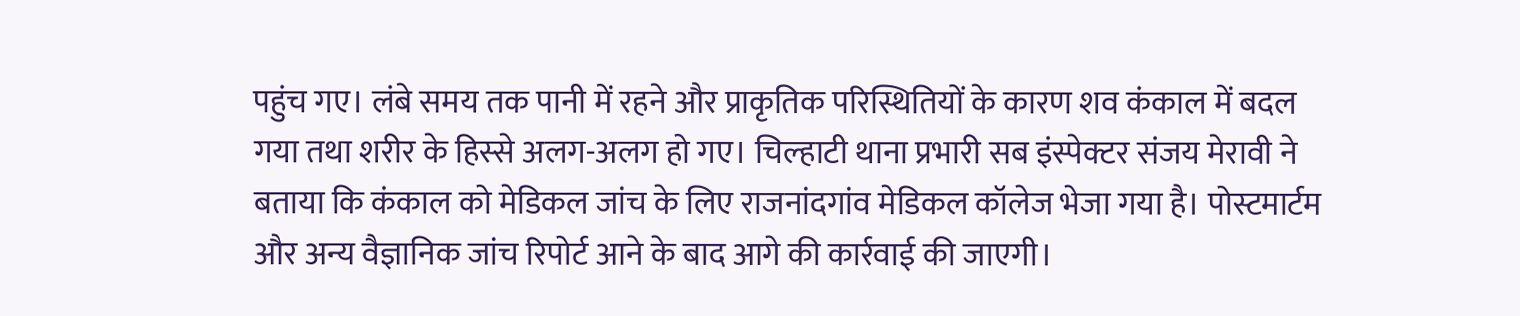पहुंच गए। लंबे समय तक पानी में रहने और प्राकृतिक परिस्थितियों के कारण शव कंकाल में बदल गया तथा शरीर के हिस्से अलग-अलग हो गए। चिल्हाटी थाना प्रभारी सब इंस्पेक्टर संजय मेरावी ने बताया कि कंकाल को मेडिकल जांच के लिए राजनांदगांव मेडिकल कॉलेज भेजा गया है। पोस्टमार्टम और अन्य वैज्ञानिक जांच रिपोर्ट आने के बाद आगे की कार्रवाई की जाएगी।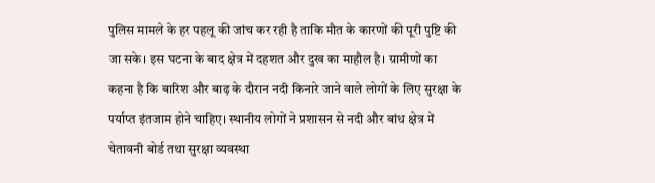पुलिस मामले के हर पहलू की जांच कर रही है ताकि मौत के कारणों की पूरी पुष्टि की जा सके। इस घटना के बाद क्षेत्र में दहशत और दुख का माहौल है। ग्रामीणों का कहना है कि बारिश और बाढ़ के दौरान नदी किनारे जाने वाले लोगों के लिए सुरक्षा के पर्याप्त इंतजाम होने चाहिए। स्थानीय लोगों ने प्रशासन से नदी और बांध क्षेत्र में चेतावनी बोर्ड तथा सुरक्षा व्यवस्था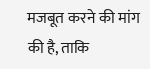मजबूत करने की मांग की है, ताकि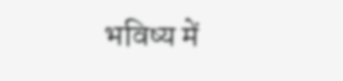भविष्य में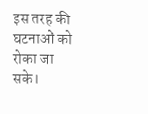इस तरह की घटनाओं को रोका जा सके।